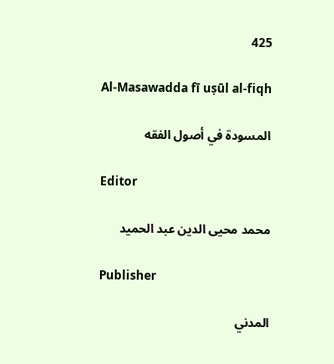425

Al-Masawadda fī uṣūl al-fiqh

المسودة في أصول الفقه

Editor

محمد محيى الدين عبد الحميد

Publisher

المدني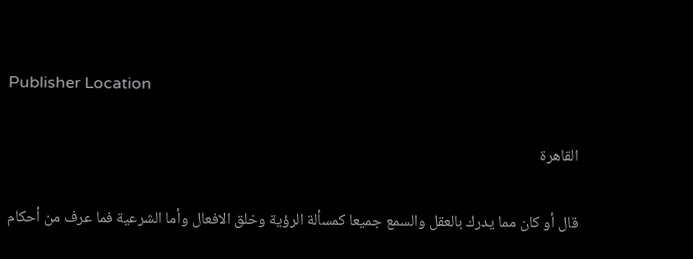Publisher Location

القاهرة

قال أو كان مما يدرك بالعقل والسمع جميعا كمسألة الرؤية وخلق الافعال وأما الشرعية فما عرف من أحكام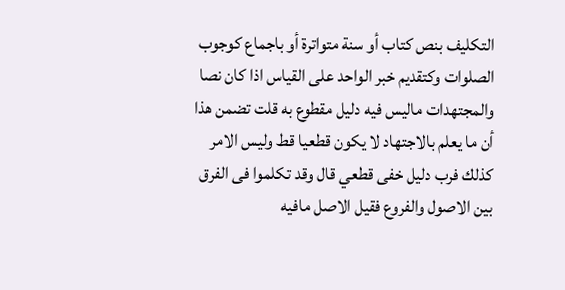التكليف بنص كتاب أو سنة متواترة أو باجماع كوجوب الصلوات وكتقديم خبر الواحد على القياس اذا كان نصا والمجتهدات ماليس فيه دليل مقطوع به قلت تضمن هذا أن ما يعلم بالاجتهاد لا يكون قطعيا قط وليس الامر كذلك فرب دليل خفى قطعي قال وقد تكلموا فى الفرق بين الاصول والفروع فقيل الاصل مافيه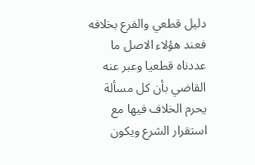دليل قطعي والفرع بخلافه فعند هؤلاء الاصل ما عددناه قطعيا وعبر عنه القاضي بأن كل مسألة يحرم الخلاف فيها مع استقرار الشرع ويكون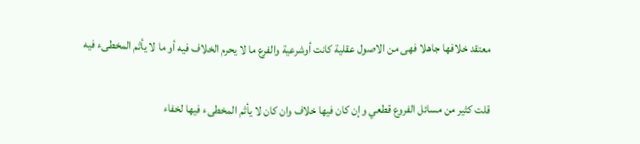معتقد خلافها جاهلا فهى من الاصول عقلية كانت أوشرعية والفرع ما لا يحرم الخلاف فيه أو ما لا يأثم المخطىء فيه

قلت كثير من مسائل الفروع قطعي وإن كان فيها خلاف وان كان لا يأثم المخطىء فيها لخفاء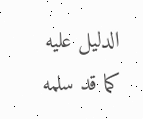الدليل عليه كما قد سلمه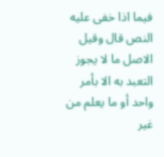فيما اذا خفى عليه النص قال وقيل الاصل ما لا يجوز التعبد به الا بأمر واحد أو ما يعلم من غير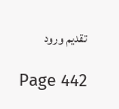تقديم ورود

Page 442